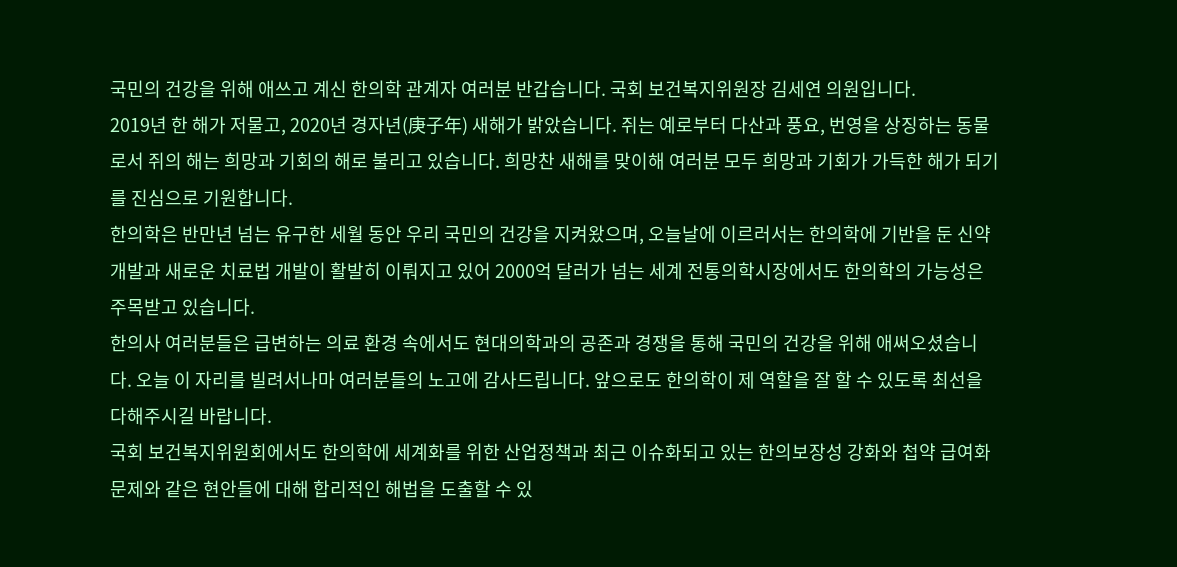국민의 건강을 위해 애쓰고 계신 한의학 관계자 여러분 반갑습니다. 국회 보건복지위원장 김세연 의원입니다.
2019년 한 해가 저물고, 2020년 경자년(庚子年) 새해가 밝았습니다. 쥐는 예로부터 다산과 풍요, 번영을 상징하는 동물로서 쥐의 해는 희망과 기회의 해로 불리고 있습니다. 희망찬 새해를 맞이해 여러분 모두 희망과 기회가 가득한 해가 되기를 진심으로 기원합니다.
한의학은 반만년 넘는 유구한 세월 동안 우리 국민의 건강을 지켜왔으며, 오늘날에 이르러서는 한의학에 기반을 둔 신약 개발과 새로운 치료법 개발이 활발히 이뤄지고 있어 2000억 달러가 넘는 세계 전통의학시장에서도 한의학의 가능성은 주목받고 있습니다.
한의사 여러분들은 급변하는 의료 환경 속에서도 현대의학과의 공존과 경쟁을 통해 국민의 건강을 위해 애써오셨습니다. 오늘 이 자리를 빌려서나마 여러분들의 노고에 감사드립니다. 앞으로도 한의학이 제 역할을 잘 할 수 있도록 최선을 다해주시길 바랍니다.
국회 보건복지위원회에서도 한의학에 세계화를 위한 산업정책과 최근 이슈화되고 있는 한의보장성 강화와 첩약 급여화 문제와 같은 현안들에 대해 합리적인 해법을 도출할 수 있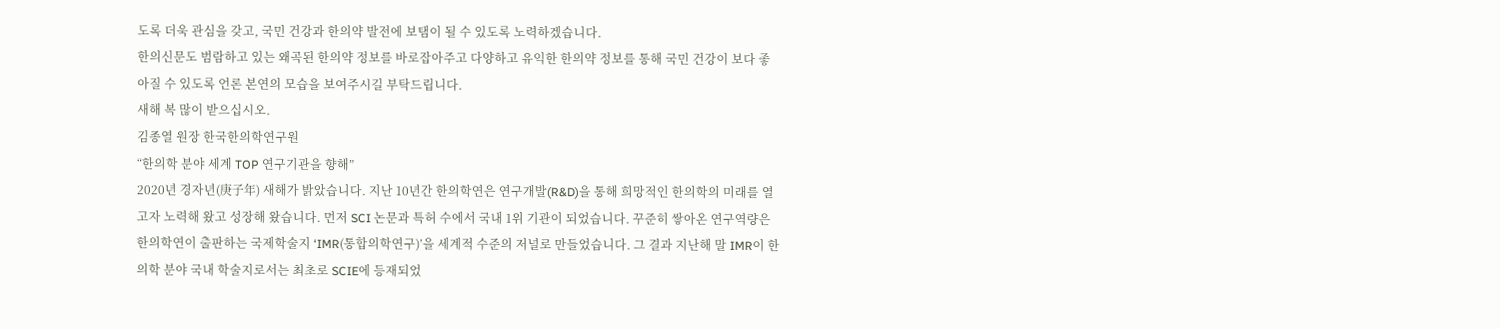도록 더욱 관심을 갖고, 국민 건강과 한의약 발전에 보탬이 될 수 있도록 노력하겠습니다.
한의신문도 범람하고 있는 왜곡된 한의약 정보를 바로잡아주고 다양하고 유익한 한의약 정보를 통해 국민 건강이 보다 좋아질 수 있도록 언론 본연의 모습을 보여주시길 부탁드립니다.
새해 복 많이 받으십시오.
김종열 원장 한국한의학연구원
“한의학 분야 세계 TOP 연구기관을 향해”
2020년 경자년(庚子年) 새해가 밝았습니다. 지난 10년간 한의학연은 연구개발(R&D)을 통해 희망적인 한의학의 미래를 열고자 노력해 왔고 성장해 왔습니다. 먼저 SCI 논문과 특허 수에서 국내 1위 기관이 되었습니다. 꾸준히 쌓아온 연구역량은 한의학연이 출판하는 국제학술지 ‘IMR(통합의학연구)’을 세계적 수준의 저널로 만들었습니다. 그 결과 지난해 말 IMR이 한의학 분야 국내 학술지로서는 최초로 SCIE에 등재되었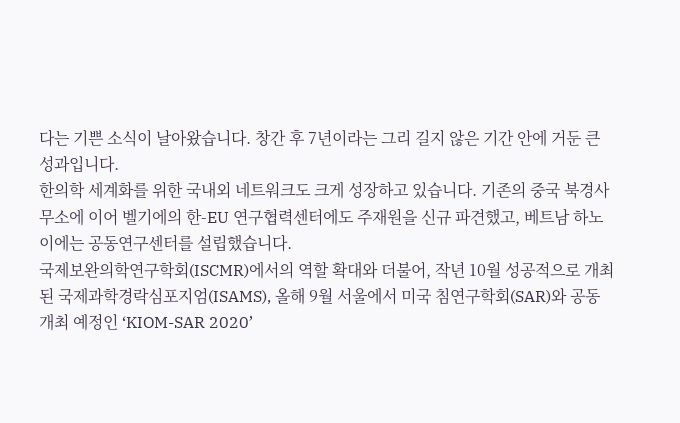다는 기쁜 소식이 날아왔습니다. 창간 후 7년이라는 그리 길지 않은 기간 안에 거둔 큰 성과입니다.
한의학 세계화를 위한 국내외 네트워크도 크게 성장하고 있습니다. 기존의 중국 북경사무소에 이어 벨기에의 한-EU 연구협력센터에도 주재원을 신규 파견했고, 베트남 하노이에는 공동연구센터를 설립했습니다.
국제보완의학연구학회(ISCMR)에서의 역할 확대와 더불어, 작년 10월 성공적으로 개최된 국제과학경락심포지엄(ISAMS), 올해 9월 서울에서 미국 침연구학회(SAR)와 공동개최 예정인 ‘KIOM-SAR 2020’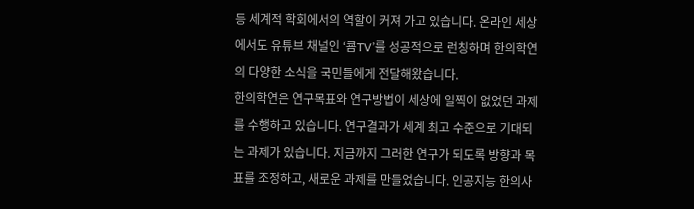등 세계적 학회에서의 역할이 커져 가고 있습니다. 온라인 세상에서도 유튜브 채널인 ‘쿔TV’를 성공적으로 런칭하며 한의학연의 다양한 소식을 국민들에게 전달해왔습니다.
한의학연은 연구목표와 연구방법이 세상에 일찍이 없었던 과제를 수행하고 있습니다. 연구결과가 세계 최고 수준으로 기대되는 과제가 있습니다. 지금까지 그러한 연구가 되도록 방향과 목표를 조정하고, 새로운 과제를 만들었습니다. 인공지능 한의사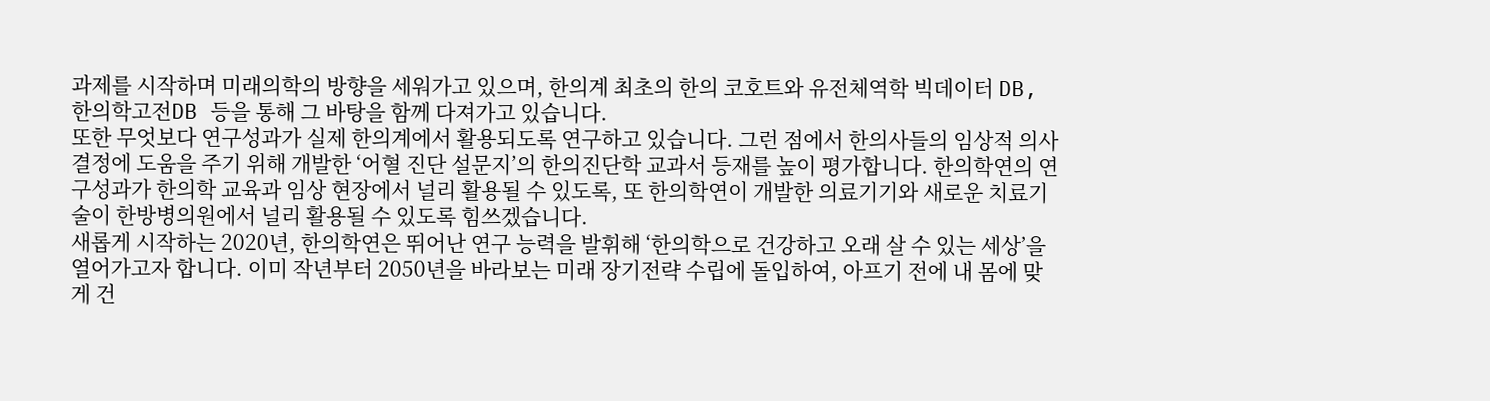과제를 시작하며 미래의학의 방향을 세워가고 있으며, 한의계 최초의 한의 코호트와 유전체역학 빅데이터 DB, 한의학고전DB 등을 통해 그 바탕을 함께 다져가고 있습니다.
또한 무엇보다 연구성과가 실제 한의계에서 활용되도록 연구하고 있습니다. 그런 점에서 한의사들의 임상적 의사결정에 도움을 주기 위해 개발한 ‘어혈 진단 설문지’의 한의진단학 교과서 등재를 높이 평가합니다. 한의학연의 연구성과가 한의학 교육과 임상 현장에서 널리 활용될 수 있도록, 또 한의학연이 개발한 의료기기와 새로운 치료기술이 한방병의원에서 널리 활용될 수 있도록 힘쓰겠습니다.
새롭게 시작하는 2020년, 한의학연은 뛰어난 연구 능력을 발휘해 ‘한의학으로 건강하고 오래 살 수 있는 세상’을 열어가고자 합니다. 이미 작년부터 2050년을 바라보는 미래 장기전략 수립에 돌입하여, 아프기 전에 내 몸에 맞게 건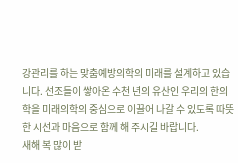강관리를 하는 맞춤예방의학의 미래를 설계하고 있습니다. 선조들이 쌓아온 수천 년의 유산인 우리의 한의학을 미래의학의 중심으로 이끌어 나갈 수 있도록 따뜻한 시선과 마음으로 함께 해 주시길 바랍니다.
새해 복 많이 받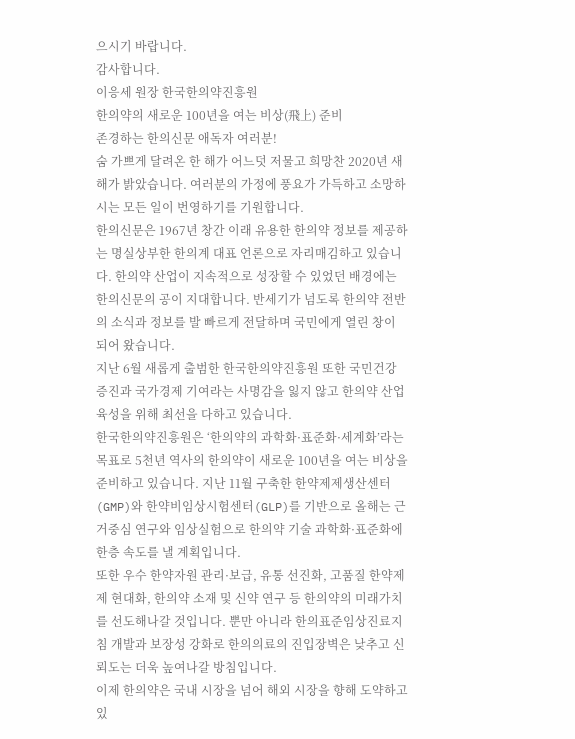으시기 바랍니다.
감사합니다.
이응세 원장 한국한의약진흥원
한의약의 새로운 100년을 여는 비상(飛上) 준비
존경하는 한의신문 애독자 여러분!
숨 가쁘게 달려온 한 해가 어느덧 저물고 희망찬 2020년 새해가 밝았습니다. 여러분의 가정에 풍요가 가득하고 소망하시는 모든 일이 번영하기를 기원합니다.
한의신문은 1967년 창간 이래 유용한 한의약 정보를 제공하는 명실상부한 한의계 대표 언론으로 자리매김하고 있습니다. 한의약 산업이 지속적으로 성장할 수 있었던 배경에는 한의신문의 공이 지대합니다. 반세기가 넘도록 한의약 전반의 소식과 정보를 발 빠르게 전달하며 국민에게 열린 창이 되어 왔습니다.
지난 6월 새롭게 출범한 한국한의약진흥원 또한 국민건강 증진과 국가경제 기여라는 사명감을 잃지 않고 한의약 산업 육성을 위해 최선을 다하고 있습니다.
한국한의약진흥원은 ‘한의약의 과학화·표준화·세계화’라는 목표로 5천년 역사의 한의약이 새로운 100년을 여는 비상을 준비하고 있습니다. 지난 11월 구축한 한약제제생산센터(GMP)와 한약비임상시험센터(GLP)를 기반으로 올해는 근거중심 연구와 임상실험으로 한의약 기술 과학화·표준화에 한층 속도를 낼 계획입니다.
또한 우수 한약자원 관리·보급, 유통 선진화, 고품질 한약제제 현대화, 한의약 소재 및 신약 연구 등 한의약의 미래가치를 선도해나갈 것입니다. 뿐만 아니라 한의표준임상진료지침 개발과 보장성 강화로 한의의료의 진입장벽은 낮추고 신뢰도는 더욱 높여나갈 방침입니다.
이제 한의약은 국내 시장을 넘어 해외 시장을 향해 도약하고 있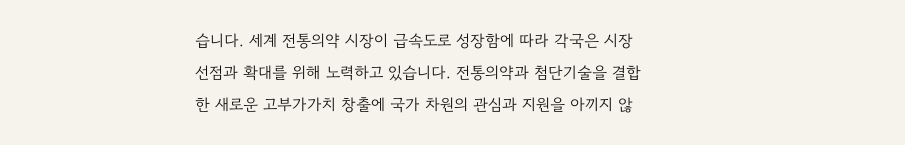습니다. 세계 전통의약 시장이 급속도로 성장함에 따라 각국은 시장 선점과 확대를 위해 노력하고 있습니다. 전통의약과 첨단기술을 결합한 새로운 고부가가치 창출에 국가 차원의 관심과 지원을 아끼지 않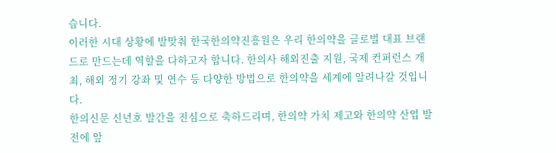습니다.
이러한 시대 상황에 발맞춰 한국한의약진흥원은 우리 한의약을 글로벌 대표 브랜드로 만드는데 역할을 다하고자 합니다. 한의사 해외진출 지원, 국제 컨퍼런스 개최, 해외 정기 강좌 및 연수 등 다양한 방법으로 한의약을 세계에 알려나갈 것입니다.
한의신문 신년호 발간을 진심으로 축하드리며, 한의약 가치 제고와 한의약 산업 발전에 앞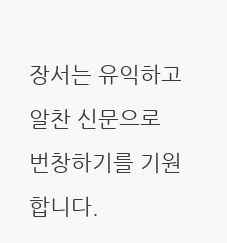장서는 유익하고 알찬 신문으로 번창하기를 기원합니다.